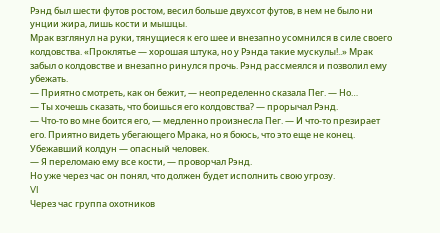Рэнд был шести футов ростом, весил больше двухсот футов, в нем не было ни унции жира, лишь кости и мышцы.
Мрак взглянул на руки, тянущиеся к его шее и внезапно усомнился в силе своего колдовства. «Проклятье — хорошая штука, но у Рэнда такие мускулы!..» Мрак забыл о колдовстве и внезапно ринулся прочь. Рэнд рассмеялся и позволил ему убежать.
— Приятно смотреть, как он бежит, — неопределенно сказала Пег. — Но…
— Ты хочешь сказать, что боишься его колдовства? — прорычал Рэнд.
— Что-то во мне боится его, — медленно произнесла Пег. — И что-то презирает его. Приятно видеть убегающего Мрака, но я боюсь, что это еще не конец. Убежавший колдун — опасный человек.
— Я переломаю ему все кости, — проворчал Рэнд.
Но уже через час он понял, что должен будет исполнить свою угрозу.
VI
Через час группа охотников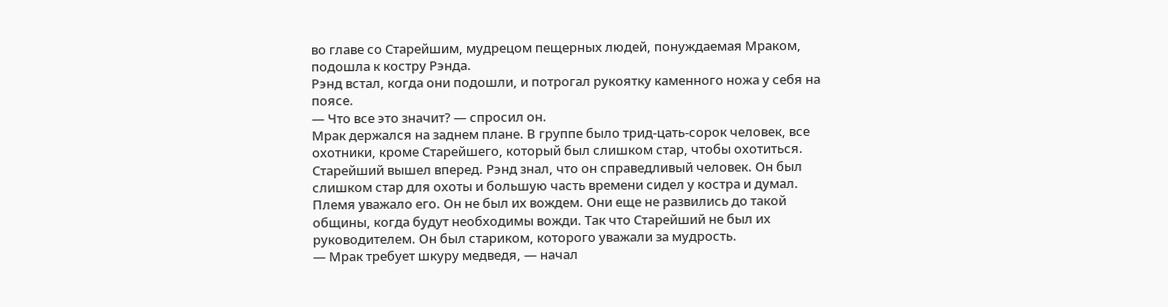во главе со Старейшим, мудрецом пещерных людей, понуждаемая Мраком, подошла к костру Рэнда.
Рэнд встал, когда они подошли, и потрогал рукоятку каменного ножа у себя на поясе.
— Что все это значит? — спросил он.
Мрак держался на заднем плане. В группе было трид-цать-сорок человек, все охотники, кроме Старейшего, который был слишком стар, чтобы охотиться.
Старейший вышел вперед. Рэнд знал, что он справедливый человек. Он был слишком стар для охоты и большую часть времени сидел у костра и думал. Племя уважало его. Он не был их вождем. Они еще не развились до такой общины, когда будут необходимы вожди. Так что Старейший не был их руководителем. Он был стариком, которого уважали за мудрость.
— Мрак требует шкуру медведя, — начал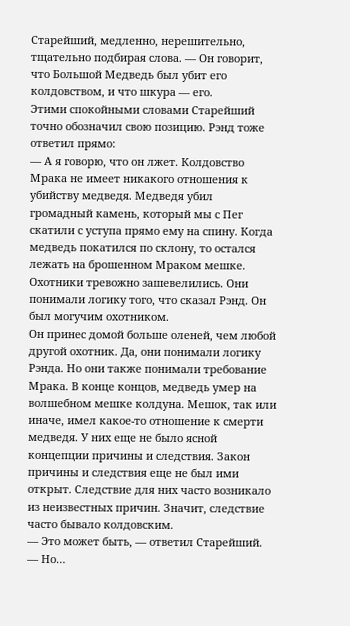Старейший, медленно, нерешительно, тщательно подбирая слова. — Он говорит, что Большой Медведь был убит его колдовством, и что шкура — его.
Этими спокойными словами Старейший точно обозначил свою позицию. Рэнд тоже ответил прямо:
— А я говорю, что он лжет. Колдовство Мрака не имеет никакого отношения к убийству медведя. Медведя убил громадный камень, который мы с Пег скатили с уступа прямо ему на спину. Когда медведь покатился по склону, то остался лежать на брошенном Мраком мешке.
Охотники тревожно зашевелились. Они понимали логику того, что сказал Рэнд. Он был могучим охотником.
Он принес домой больше оленей, чем любой другой охотник. Да, они понимали логику Рэнда. Но они также понимали требование Мрака. В конце концов, медведь умер на волшебном мешке колдуна. Мешок, так или иначе, имел какое-то отношение к смерти медведя. У них еще не было ясной концепции причины и следствия. Закон причины и следствия еще не был ими открыт. Следствие для них часто возникало из неизвестных причин. Значит, следствие часто бывало колдовским.
— Это может быть, — ответил Старейший. — Но…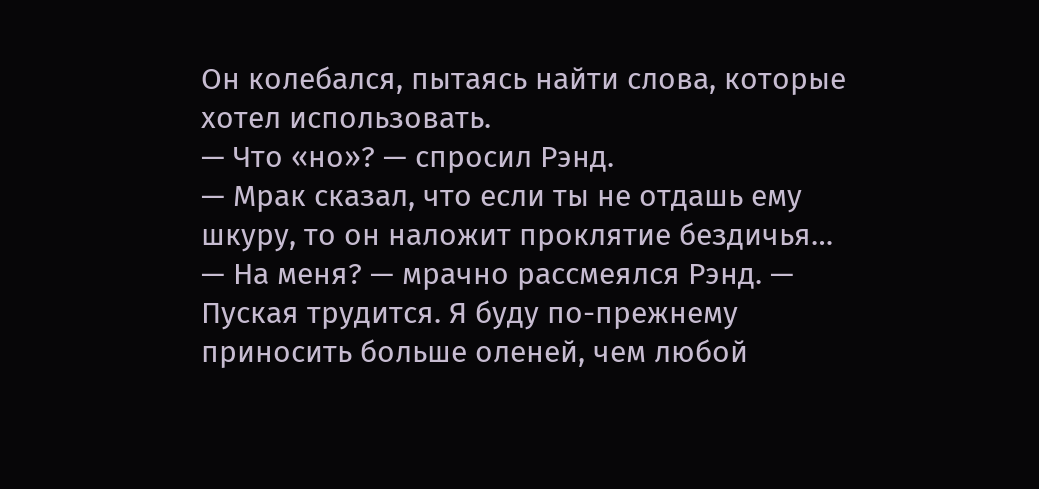Он колебался, пытаясь найти слова, которые хотел использовать.
— Что «но»? — спросил Рэнд.
— Мрак сказал, что если ты не отдашь ему шкуру, то он наложит проклятие бездичья…
— На меня? — мрачно рассмеялся Рэнд. — Пуская трудится. Я буду по-прежнему приносить больше оленей, чем любой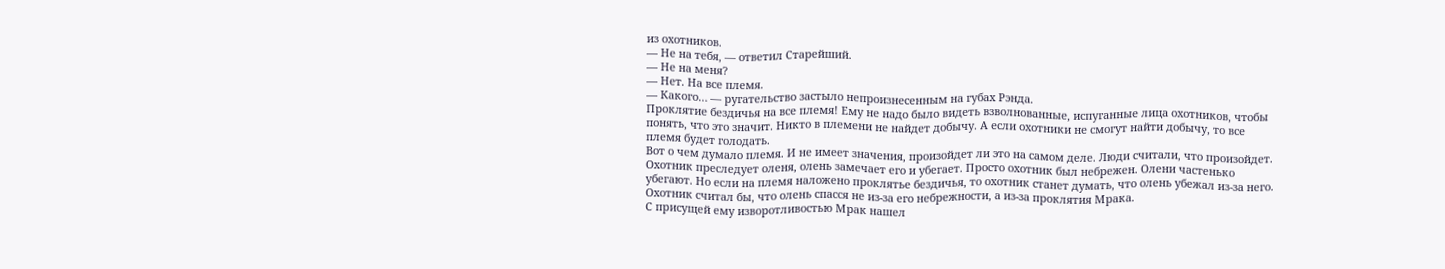из охотников.
— Не на тебя, — ответил Старейший.
— Не на меня?
— Нет. На все племя.
— Какого… — ругательство застыло непроизнесенным на губах Рэнда.
Проклятие бездичья на все племя! Ему не надо было видеть взволнованные, испуганные лица охотников, чтобы понять, что это значит. Никто в племени не найдет добычу. А если охотники не смогут найти добычу, то все племя будет голодать.
Вот о чем думало племя. И не имеет значения, произойдет ли это на самом деле. Люди считали, что произойдет. Охотник преследует оленя, олень замечает его и убегает. Просто охотник был небрежен. Олени частенько убегают. Но если на племя наложено проклятье бездичья, то охотник станет думать, что олень убежал из-за него. Охотник считал бы, что олень спасся не из-за его небрежности, а из-за проклятия Мрака.
С присущей ему изворотливостью Мрак нашел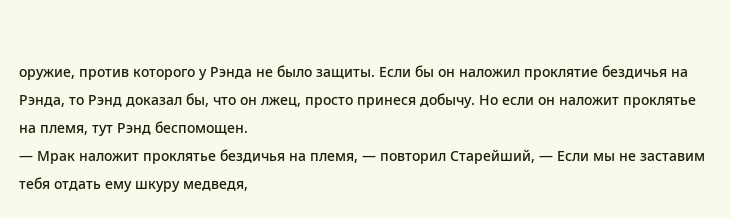оружие, против которого у Рэнда не было защиты. Если бы он наложил проклятие бездичья на Рэнда, то Рэнд доказал бы, что он лжец, просто принеся добычу. Но если он наложит проклятье на племя, тут Рэнд беспомощен.
— Мрак наложит проклятье бездичья на племя, — повторил Старейший, — Если мы не заставим тебя отдать ему шкуру медведя,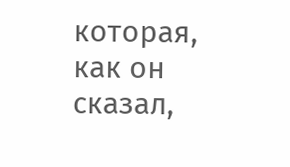которая, как он сказал,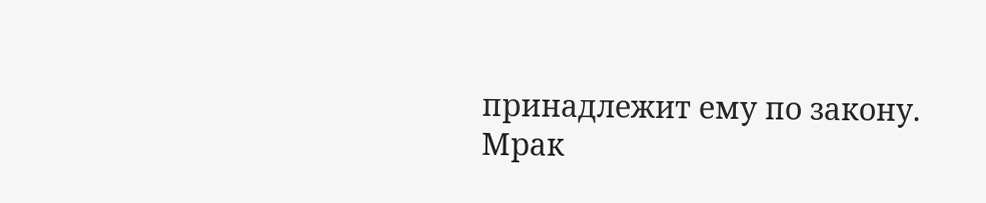принадлежит ему по закону.
Мрак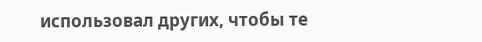использовал других, чтобы те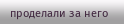проделали за него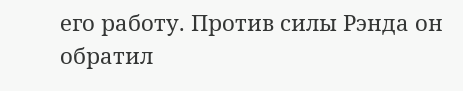его работу. Против силы Рэнда он обратил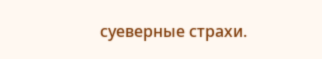суеверные страхи.